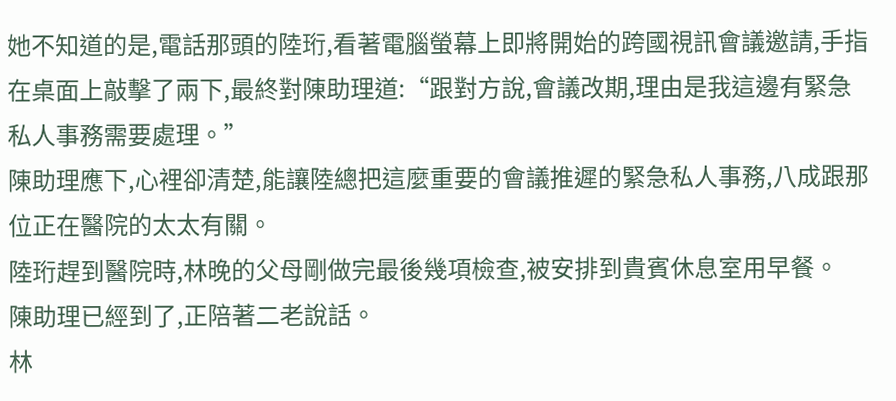她不知道的是,電話那頭的陸珩,看著電腦螢幕上即將開始的跨國視訊會議邀請,手指在桌面上敲擊了兩下,最終對陳助理道:“跟對方說,會議改期,理由是我這邊有緊急私人事務需要處理。”
陳助理應下,心裡卻清楚,能讓陸總把這麼重要的會議推遲的緊急私人事務,八成跟那位正在醫院的太太有關。
陸珩趕到醫院時,林晚的父母剛做完最後幾項檢查,被安排到貴賓休息室用早餐。
陳助理已經到了,正陪著二老說話。
林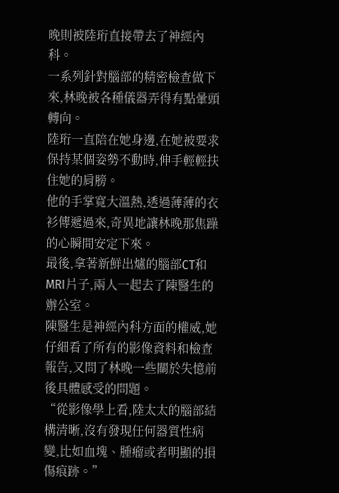晚則被陸珩直接帶去了神經內科。
一系列針對腦部的精密檢查做下來,林晚被各種儀器弄得有點暈頭轉向。
陸珩一直陪在她身邊,在她被要求保持某個姿勢不動時,伸手輕輕扶住她的肩膀。
他的手掌寬大溫熱,透過薄薄的衣衫傳遞過來,奇異地讓林晚那焦躁的心瞬間安定下來。
最後,拿著新鮮出爐的腦部CT和MRI片子,兩人一起去了陳醫生的辦公室。
陳醫生是神經內科方面的權威,她仔細看了所有的影像資料和檢查報告,又問了林晚一些關於失憶前後具體感受的問題。
“從影像學上看,陸太太的腦部結構清晰,沒有發現任何器質性病變,比如血塊、腫瘤或者明顯的損傷痕跡。”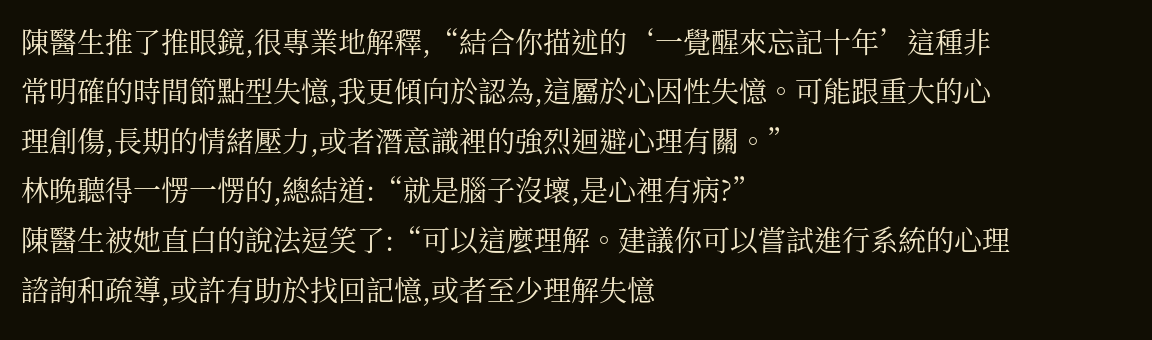陳醫生推了推眼鏡,很專業地解釋,“結合你描述的‘一覺醒來忘記十年’這種非常明確的時間節點型失憶,我更傾向於認為,這屬於心因性失憶。可能跟重大的心理創傷,長期的情緒壓力,或者潛意識裡的強烈迴避心理有關。”
林晚聽得一愣一愣的,總結道:“就是腦子沒壞,是心裡有病?”
陳醫生被她直白的說法逗笑了:“可以這麼理解。建議你可以嘗試進行系統的心理諮詢和疏導,或許有助於找回記憶,或者至少理解失憶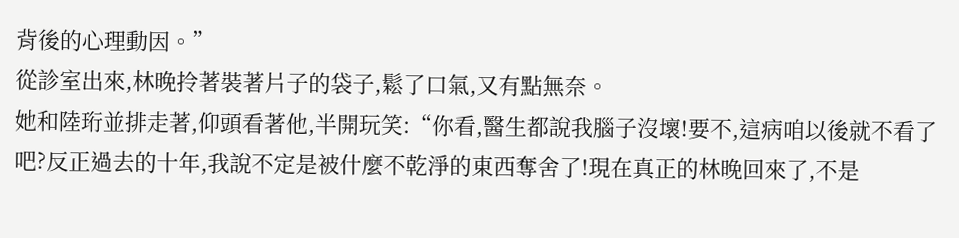背後的心理動因。”
從診室出來,林晚拎著裝著片子的袋子,鬆了口氣,又有點無奈。
她和陸珩並排走著,仰頭看著他,半開玩笑:“你看,醫生都說我腦子沒壞!要不,這病咱以後就不看了吧?反正過去的十年,我說不定是被什麼不乾淨的東西奪舍了!現在真正的林晚回來了,不是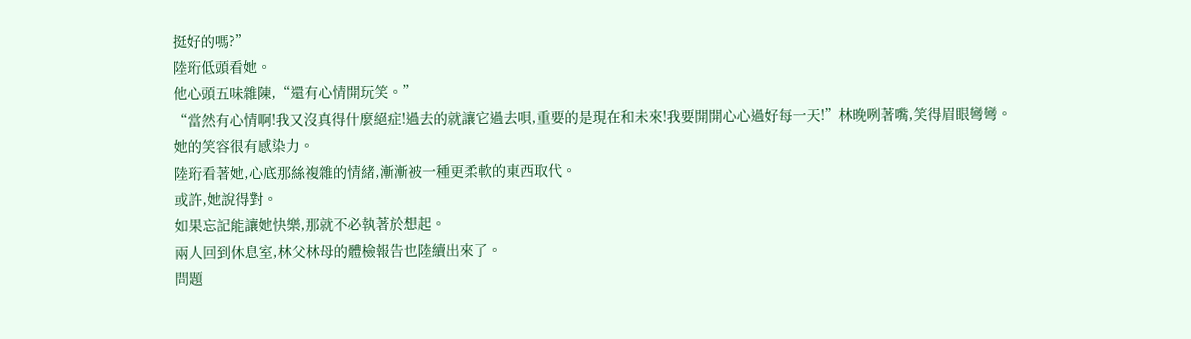挺好的嗎?”
陸珩低頭看她。
他心頭五味雜陳,“還有心情開玩笑。”
“當然有心情啊!我又沒真得什麼絕症!過去的就讓它過去唄,重要的是現在和未來!我要開開心心過好每一天!”林晚咧著嘴,笑得眉眼彎彎。
她的笑容很有感染力。
陸珩看著她,心底那絲複雜的情緒,漸漸被一種更柔軟的東西取代。
或許,她說得對。
如果忘記能讓她快樂,那就不必執著於想起。
兩人回到休息室,林父林母的體檢報告也陸續出來了。
問題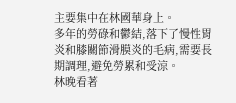主要集中在林國華身上。
多年的勞碌和鬱結,落下了慢性胃炎和膝關節滑膜炎的毛病,需要長期調理,避免勞累和受涼。
林晚看著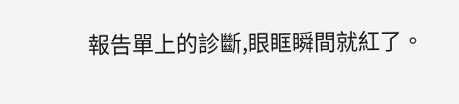報告單上的診斷,眼眶瞬間就紅了。